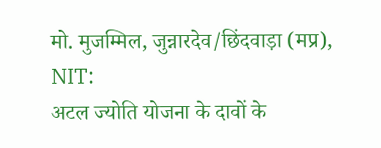मो. मुजम्मिल, जुन्नारदेव/छिंदवाड़ा (मप्र), NIT:
अटल ज्योति योजना के दावों के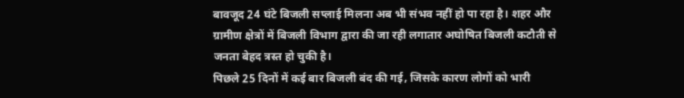बावजूद 24 घंटे बिजली सप्लाई मिलना अब भी संभव नहीं हो पा रहा है। शहर और ग्रामीण क्षेत्रों में बिजली विभाग द्वारा की जा रही लगातार अघोषित बिजली कटौती से जनता बेहद त्रस्त हो चुकी है।
पिछले 25 दिनों में कई बार बिजली बंद की गई, जिसके कारण लोगों को भारी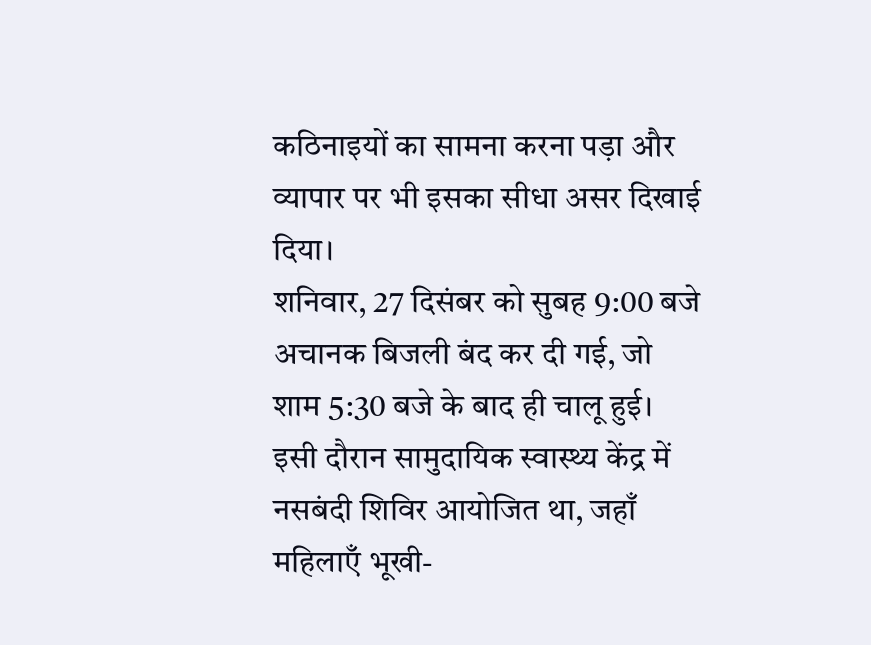कठिनाइयों का सामना करना पड़ा और व्यापार पर भी इसका सीधा असर दिखाई दिया।
शनिवार, 27 दिसंबर को सुबह 9:00 बजे अचानक बिजली बंद कर दी गई, जो शाम 5:30 बजे के बाद ही चालू हुई। इसी दौरान सामुदायिक स्वास्थ्य केंद्र में नसबंदी शिविर आयोजित था, जहाँ महिलाएँ भूखी-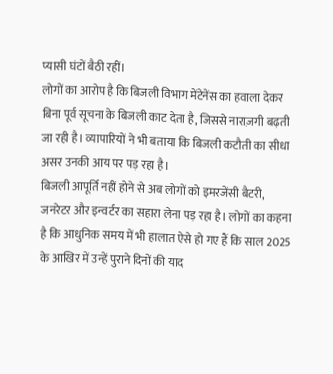प्यासी घंटों बैठी रहीं।
लोगों का आरोप है कि बिजली विभाग मेंटेनेंस का हवाला देकर बिना पूर्व सूचना के बिजली काट देता है, जिससे नाराज़गी बढ़ती जा रही है। व्यापारियों ने भी बताया कि बिजली कटौती का सीधा असर उनकी आय पर पड़ रहा है।
बिजली आपूर्ति नहीं होने से अब लोगों को इमरजेंसी बैटरी, जनरेटर और इन्वर्टर का सहारा लेना पड़ रहा है। लोगों का कहना है कि आधुनिक समय में भी हालात ऐसे हो गए हैं कि साल 2025 के आखिर में उन्हें पुराने दिनों की याद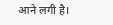आने लगी है।